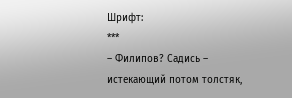Шрифт:
***
– Филипов? Садись – истекающий потом толстяк,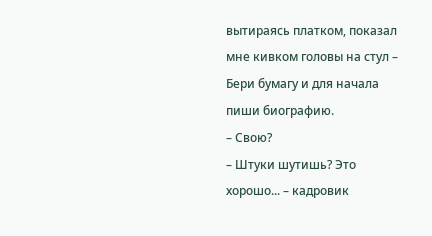вытираясь платком, показал мне кивком головы на стул – Бери бумагу и для начала пиши биографию.
– Свою?
– Штуки шутишь? Это хорошо... – кадровик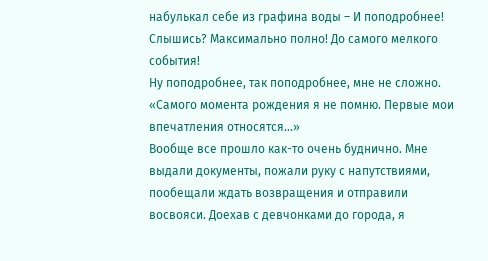набулькал себе из графина воды – И поподробнее! Слышись? Максимально полно! До самого мелкого события!
Ну поподробнее, так поподробнее, мне не сложно. «Самого момента рождения я не помню. Первые мои впечатления относятся...»
Вообще все прошло как-то очень буднично. Мне выдали документы, пожали руку с напутствиями, пообещали ждать возвращения и отправили восвояси. Доехав с девчонками до города, я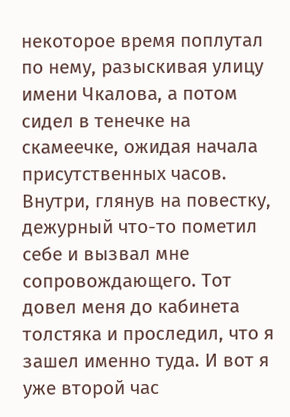некоторое время поплутал по нему, разыскивая улицу имени Чкалова, а потом сидел в тенечке на скамеечке, ожидая начала присутственных часов. Внутри, глянув на повестку, дежурный что-то пометил себе и вызвал мне сопровождающего. Тот довел меня до кабинета толстяка и проследил, что я зашел именно туда. И вот я уже второй час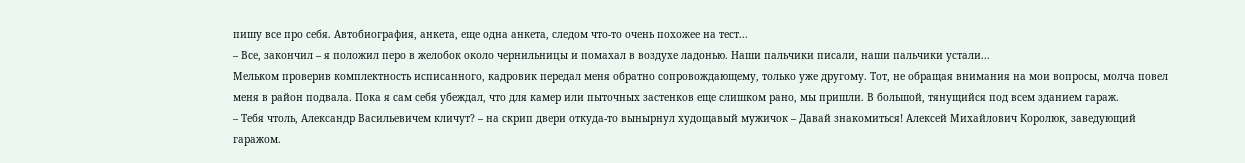пишу все про себя. Автобиография, анкета, еще одна анкета, следом что-то очень похожее на тест...
– Все, закончил – я положил перо в желобок около чернильницы и помахал в воздухе ладонью. Наши пальчики писали, наши пальчики устали...
Мельком проверив комплектность исписанного, кадровик передал меня обратно сопровождающему, только уже другому. Тот, не обращая внимания на мои вопросы, молча повел меня в район подвала. Пока я сам себя убеждал, что для камер или пыточных застенков еще слишком рано, мы пришли. В большой, тянущийся под всем зданием гараж.
– Тебя чтоль, Александр Васильевичем кличут? – на скрип двери откуда-то вынырнул худощавый мужичок – Давай знакомиться! Алексей Михайлович Королюк, заведующий гаражом.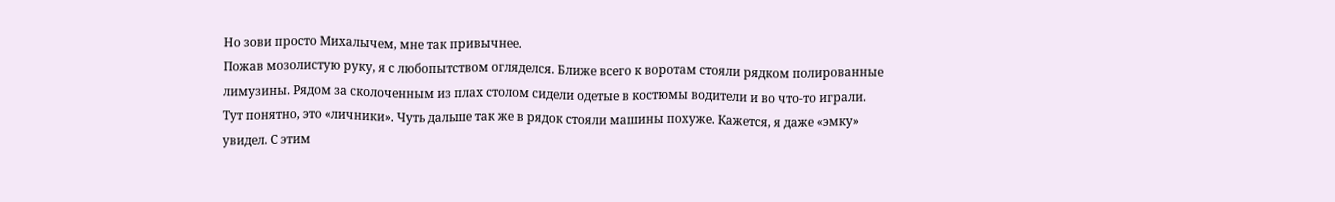Но зови просто Михалычем, мне так привычнее.
Пожав мозолистую руку, я с любопытством огляделся. Ближе всего к воротам стояли рядком полированные лимузины. Рядом за сколоченным из плах столом сидели одетые в костюмы водители и во что-то играли. Тут понятно, это «личники». Чуть дальше так же в рядок стояли машины похуже. Кажется, я даже «эмку» увидел. С этим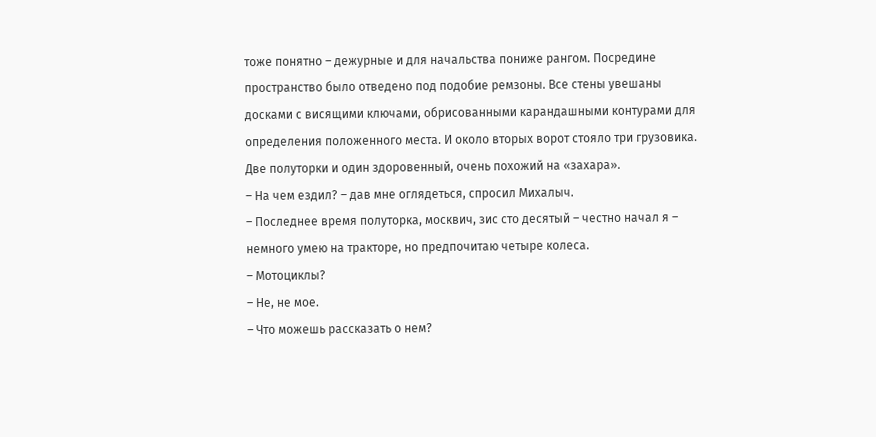тоже понятно – дежурные и для начальства пониже рангом. Посредине пространство было отведено под подобие ремзоны. Все стены увешаны досками с висящими ключами, обрисованными карандашными контурами для определения положенного места. И около вторых ворот стояло три грузовика. Две полуторки и один здоровенный, очень похожий на «захара».
– На чем ездил? – дав мне оглядеться, спросил Михалыч.
– Последнее время полуторка, москвич, зис сто десятый – честно начал я – немного умею на тракторе, но предпочитаю четыре колеса.
– Мотоциклы?
– Не, не мое.
– Что можешь рассказать о нем?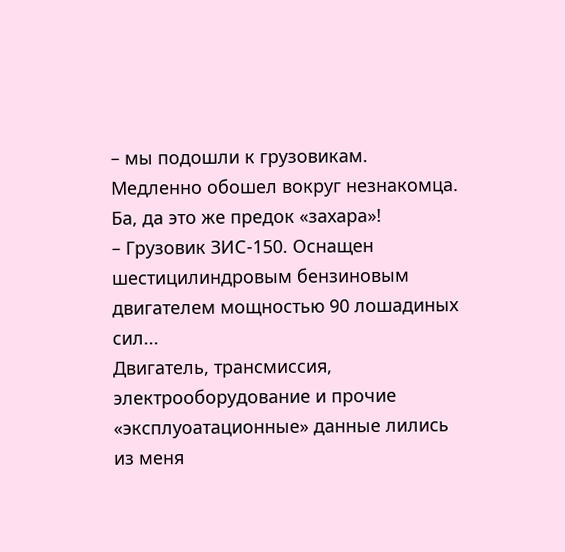– мы подошли к грузовикам.
Медленно обошел вокруг незнакомца. Ба, да это же предок «захара»!
– Грузовик ЗИС-150. Оснащен шестицилиндровым бензиновым двигателем мощностью 90 лошадиных сил...
Двигатель, трансмиссия, электрооборудование и прочие «эксплуоатационные» данные лились из меня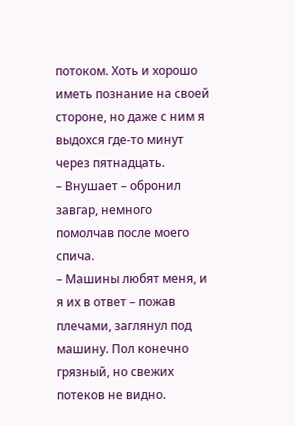потоком. Хоть и хорошо иметь познание на своей стороне, но даже с ним я выдохся где-то минут через пятнадцать.
– Внушает – обронил завгар, немного помолчав после моего спича.
– Машины любят меня, и я их в ответ – пожав плечами, заглянул под машину. Пол конечно грязный, но свежих потеков не видно.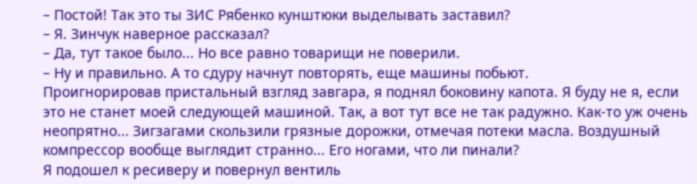– Постой! Так это ты ЗИС Рябенко кунштюки выделывать заставил?
– Я. Зинчук наверное рассказал?
– Да, тут такое было... Но все равно товарищи не поверили.
– Ну и правильно. А то сдуру начнут повторять, еще машины побьют.
Проигнорировав пристальный взгляд завгара, я поднял боковину капота. Я буду не я, если это не станет моей следующей машиной. Так, а вот тут все не так радужно. Как-то уж очень неопрятно... Зигзагами скользили грязные дорожки, отмечая потеки масла. Воздушный компрессор вообще выглядит странно... Его ногами, что ли пинали?
Я подошел к ресиверу и повернул вентиль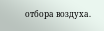отбора воздуха.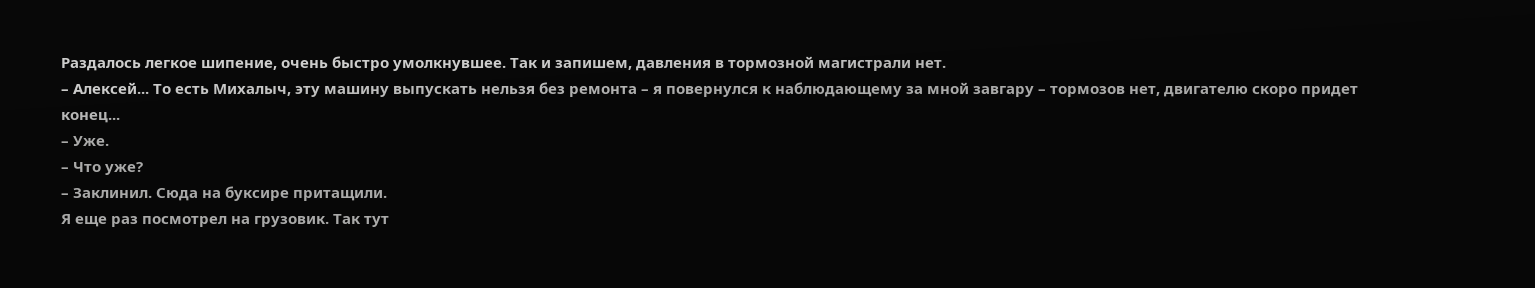Раздалось легкое шипение, очень быстро умолкнувшее. Так и запишем, давления в тормозной магистрали нет.
– Алексей... То есть Михалыч, эту машину выпускать нельзя без ремонта – я повернулся к наблюдающему за мной завгару – тормозов нет, двигателю скоро придет конец...
– Уже.
– Что уже?
– Заклинил. Сюда на буксире притащили.
Я еще раз посмотрел на грузовик. Так тут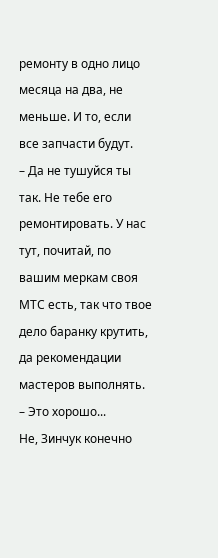ремонту в одно лицо месяца на два, не меньше. И то, если все запчасти будут.
– Да не тушуйся ты так. Не тебе его ремонтировать. У нас тут, почитай, по вашим меркам своя МТС есть, так что твое дело баранку крутить, да рекомендации мастеров выполнять.
– Это хорошо...
Не, Зинчук конечно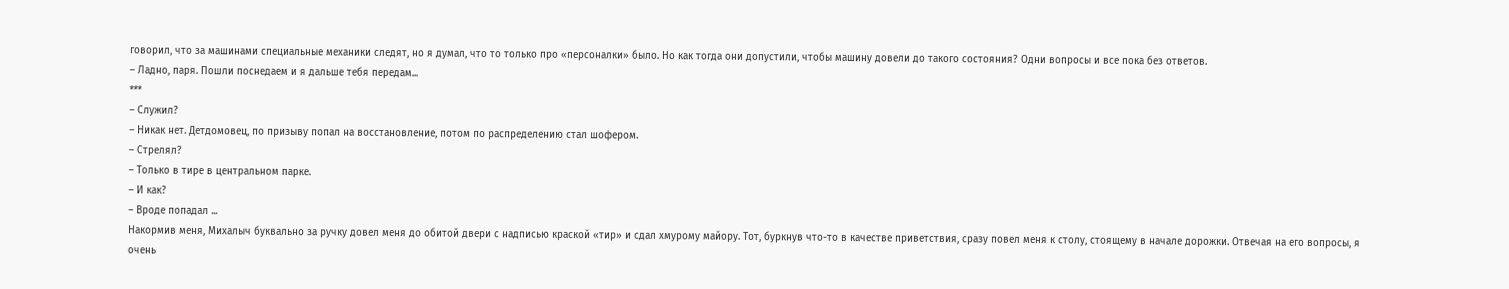говорил, что за машинами специальные механики следят, но я думал, что то только про «персоналки» было. Но как тогда они допустили, чтобы машину довели до такого состояния? Одни вопросы и все пока без ответов.
– Ладно, паря. Пошли поснедаем и я дальше тебя передам...
***
– Служил?
– Никак нет. Детдомовец, по призыву попал на восстановление, потом по распределению стал шофером.
– Стрелял?
– Только в тире в центральном парке.
– И как?
– Вроде попадал ...
Накормив меня, Михалыч буквально за ручку довел меня до обитой двери с надписью краской «тир» и сдал хмурому майору. Тот, буркнув что-то в качестве приветствия, сразу повел меня к столу, стоящему в начале дорожки. Отвечая на его вопросы, я очень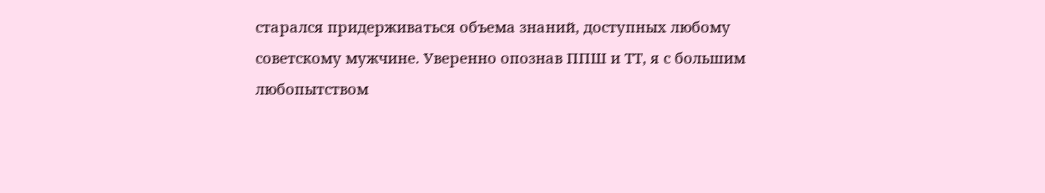старался придерживаться объема знаний, доступных любому советскому мужчине. Уверенно опознав ППШ и ТТ, я с большим любопытством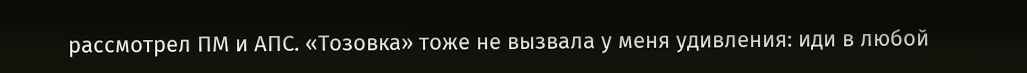рассмотрел ПМ и АПС. «Тозовка» тоже не вызвала у меня удивления: иди в любой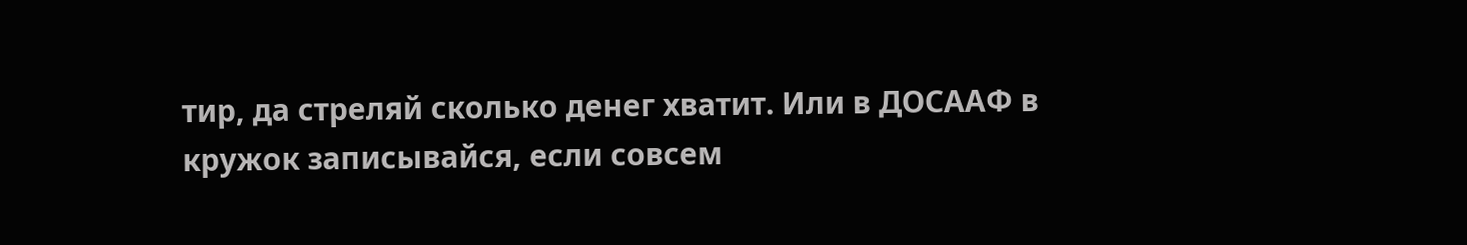тир, да стреляй сколько денег хватит. Или в ДОСААФ в кружок записывайся, если совсем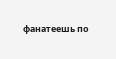фанатеешь по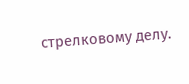стрелковому делу.